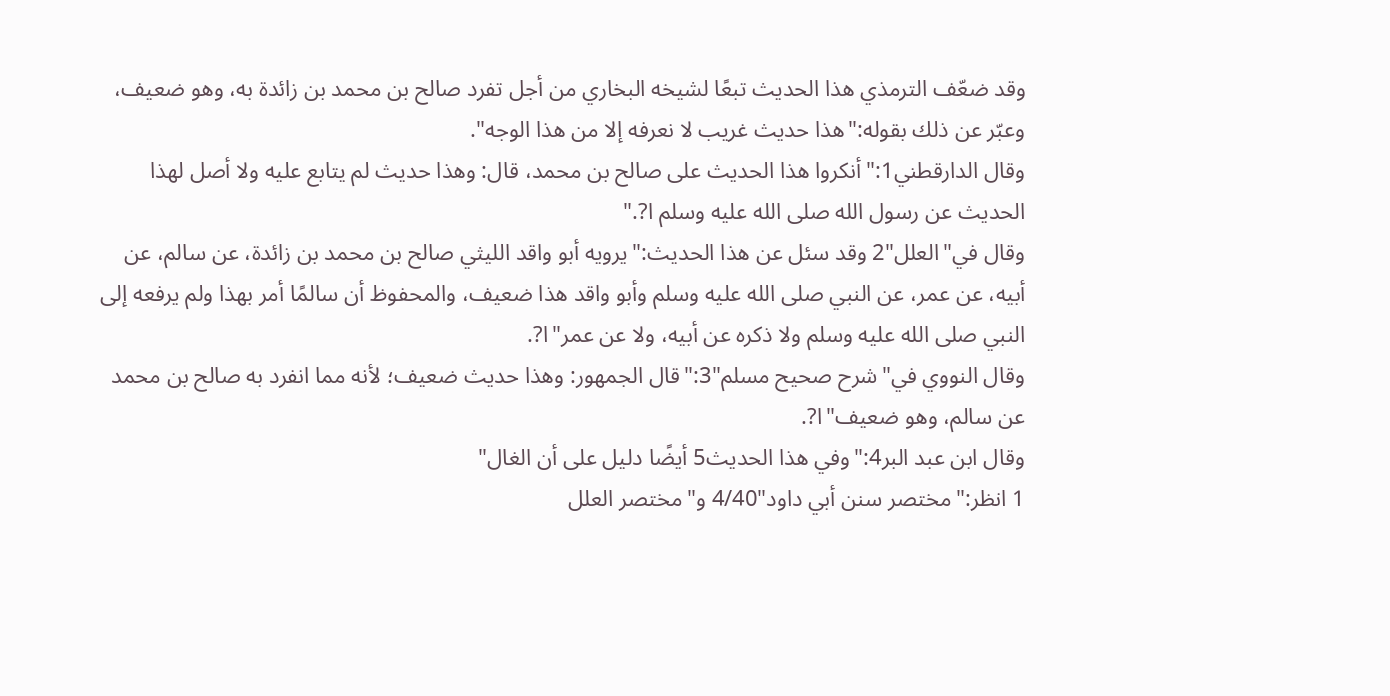وقد ضعّف الترمذي هذا الحديث تبعًا لشيخه البخاري من أجل تفرد صالح بن محمد بن زائدة به، وهو ضعيف، وعبّر عن ذلك بقوله:"هذا حديث غريب لا نعرفه إلا من هذا الوجه".
وقال الدارقطني1:"أنكروا هذا الحديث على صالح بن محمد، قال: وهذا حديث لم يتابع عليه ولا أصل لهذا الحديث عن رسول الله صلى الله عليه وسلم ا?."
وقال في"العلل"2 وقد سئل عن هذا الحديث:"يرويه أبو واقد الليثي صالح بن محمد بن زائدة، عن سالم، عن أبيه، عن عمر، عن النبي صلى الله عليه وسلم وأبو واقد هذا ضعيف، والمحفوظ أن سالمًا أمر بهذا ولم يرفعه إلى النبي صلى الله عليه وسلم ولا ذكره عن أبيه، ولا عن عمر"ا?.
وقال النووي في"شرح صحيح مسلم"3:"قال الجمهور: وهذا حديث ضعيف؛ لأنه مما انفرد به صالح بن محمد عن سالم، وهو ضعيف"ا?.
وقال ابن عبد البر4:"وفي هذا الحديث5 أيضًا دليل على أن الغال"
1 انظر:"مختصر سنن أبي داود"4/40 و"مختصر العلل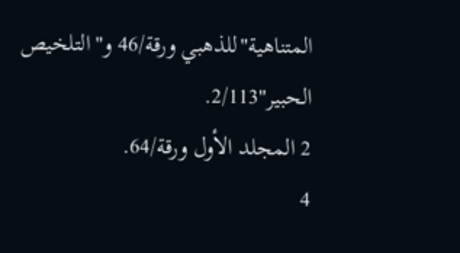المتناهية"للذهبي ورقة/46 و"التلخيص الحبير"2/113.
2 المجلد الأول ورقة/64.
4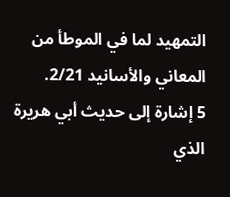التمهيد لما في الموطأ من المعاني والأسانيد 2/21.
5 إشارة إلى حديث أبي هريرة الذي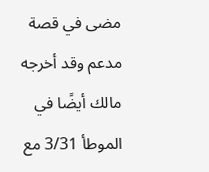مضى في قصة مدعم وقد أخرجه مالك أيضًا في الموطأ 3/31 مع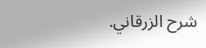شرح الزرقاني.